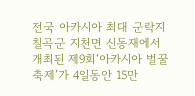전국 아카시아 최대 군락지 칠곡군 지천면 신동재에서 개최된 제9회‘아카시아 벌꿀축제’가 4일동안 15만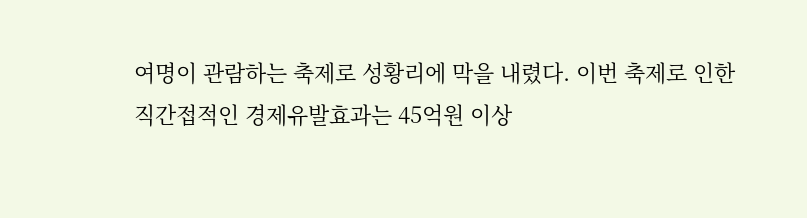여명이 관람하는 축제로 성황리에 막을 내렸다. 이번 축제로 인한 직간접적인 경제유발효과는 45억원 이상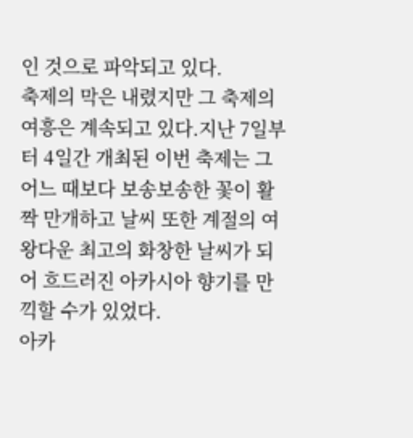인 것으로 파악되고 있다.
축제의 막은 내렸지만 그 축제의 여흥은 계속되고 있다.지난 7일부터 4일간 개최된 이번 축제는 그 어느 때보다 보송보송한 꽃이 활짝 만개하고 날씨 또한 계절의 여왕다운 최고의 화창한 날씨가 되어 흐드러진 아카시아 향기를 만끽할 수가 있었다.
아카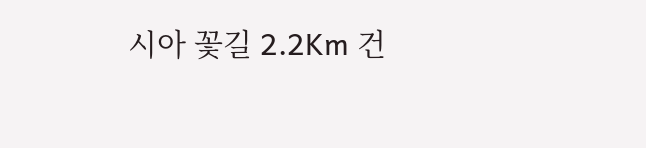시아 꽃길 2.2Km 건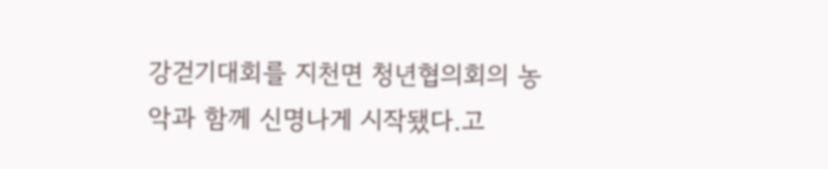강걷기대회를 지천면 청년협의회의 농악과 함께 신명나게 시작됐다.고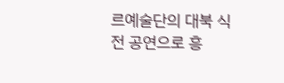르예술단의 대북 식전 공연으로 흥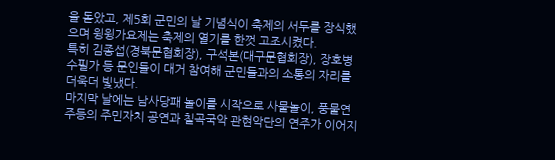을 돋았고, 제5회 군민의 날 기념식이 축제의 서두를 장식했으며 윙윙가요제는 축제의 열기를 한껏 고조시켰다.
특히 김종섭(경북문협회장), 구석본(대구문협회장), 장호병 수필가 등 문인들이 대거 참여해 군민들과의 소통의 자리를 더욱더 빛냈다.
마지막 날에는 남사당패 놀이를 시작으로 사물놀이, 풍물연주등의 주민자치 공연과 칠곡국악 관현악단의 연주가 이어지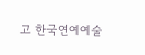고 한국연예예술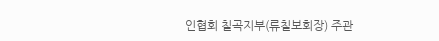인협회 칠곡지부(류칠보회장) 주관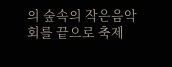의 숲속의 작은음악회를 끝으로 축제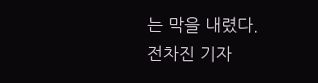는 막을 내렸다.
전차진 기자